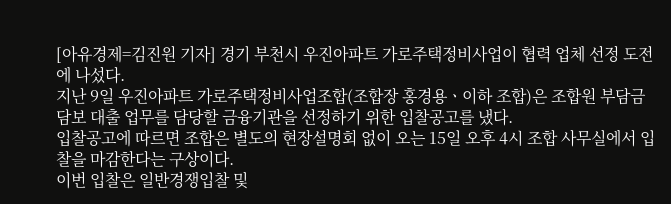[아유경제=김진원 기자] 경기 부천시 우진아파트 가로주택정비사업이 협력 업체 선정 도전에 나섰다.
지난 9일 우진아파트 가로주택정비사업조합(조합장 홍경용ㆍ이하 조합)은 조합원 부담금 담보 대출 업무를 담당할 금융기관을 선정하기 위한 입찰공고를 냈다.
입찰공고에 따르면 조합은 별도의 현장설명회 없이 오는 15일 오후 4시 조합 사무실에서 입찰을 마감한다는 구상이다.
이번 입찰은 일반경쟁입찰 및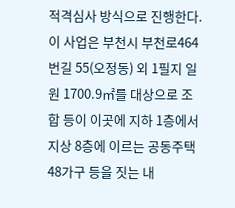적격심사 방식으로 진행한다.
이 사업은 부천시 부천로464번길 55(오정동) 외 1필지 일원 1700.9㎡를 대상으로 조합 등이 이곳에 지하 1층에서 지상 8층에 이르는 공동주택 48가구 등을 짓는 내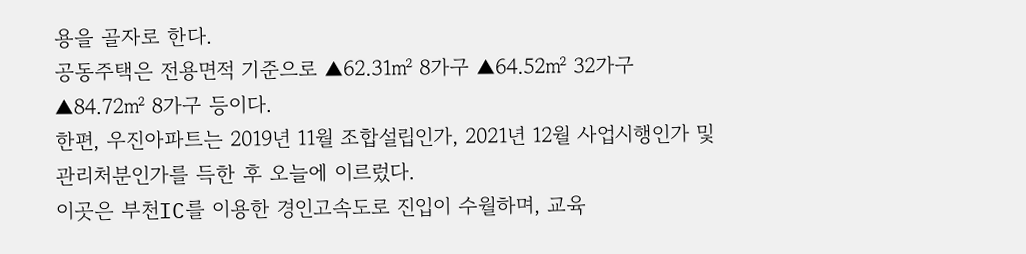용을 골자로 한다.
공동주택은 전용면적 기준으로 ▲62.31㎡ 8가구 ▲64.52㎡ 32가구 ▲84.72㎡ 8가구 등이다.
한편, 우진아파트는 2019년 11월 조합설립인가, 2021년 12월 사업시행인가 및 관리처분인가를 득한 후 오늘에 이르렀다.
이곳은 부천IC를 이용한 경인고속도로 진입이 수월하며, 교육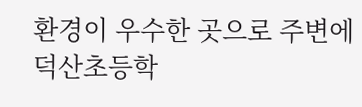환경이 우수한 곳으로 주변에 덕산초등학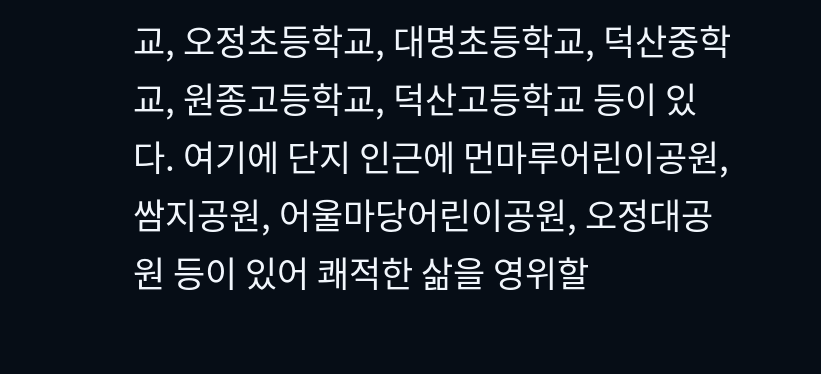교, 오정초등학교, 대명초등학교, 덕산중학교, 원종고등학교, 덕산고등학교 등이 있다. 여기에 단지 인근에 먼마루어린이공원, 쌈지공원, 어울마당어린이공원, 오정대공원 등이 있어 쾌적한 삶을 영위할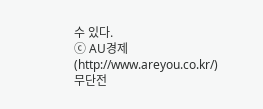수 있다.
ⓒ AU경제
(http://www.areyou.co.kr/)
무단전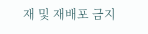재 및 재배포 금지